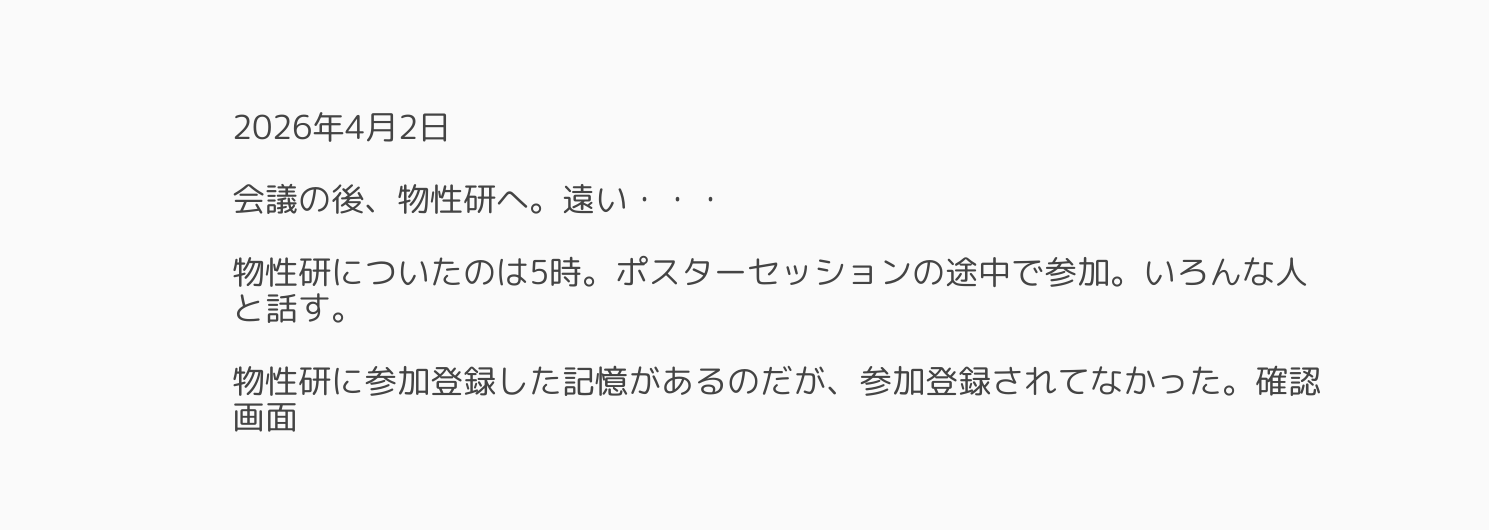2026年4月2日

会議の後、物性研へ。遠い・・・

物性研についたのは5時。ポスターセッションの途中で参加。いろんな人と話す。

物性研に参加登録した記憶があるのだが、参加登録されてなかった。確認画面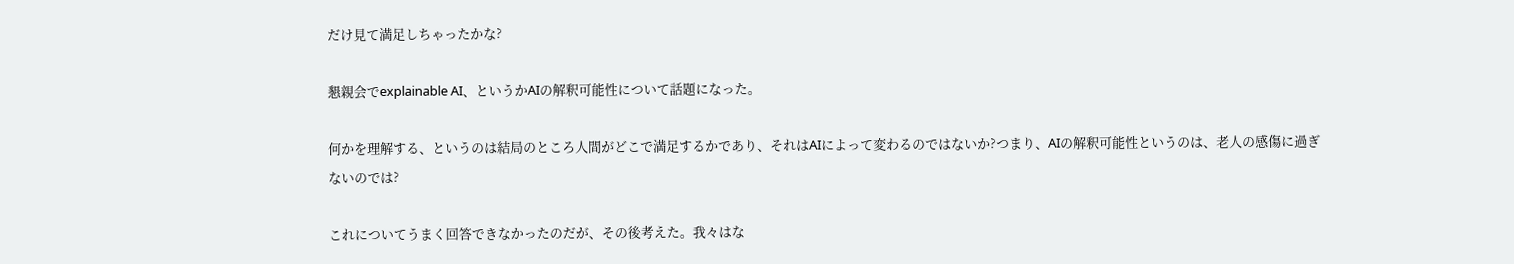だけ見て満足しちゃったかな?

懇親会でexplainable AI、というかAIの解釈可能性について話題になった。

何かを理解する、というのは結局のところ人間がどこで満足するかであり、それはAIによって変わるのではないか?つまり、AIの解釈可能性というのは、老人の感傷に過ぎないのでは?

これについてうまく回答できなかったのだが、その後考えた。我々はな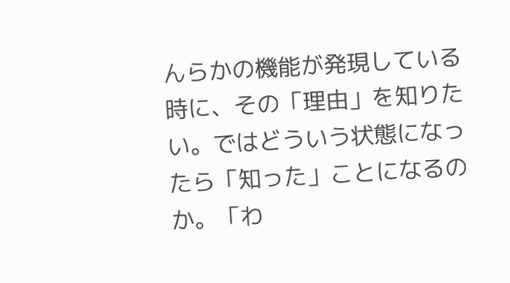んらかの機能が発現している時に、その「理由」を知りたい。ではどういう状態になったら「知った」ことになるのか。「わ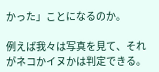かった」ことになるのか。

例えば我々は写真を見て、それがネコかイヌかは判定できる。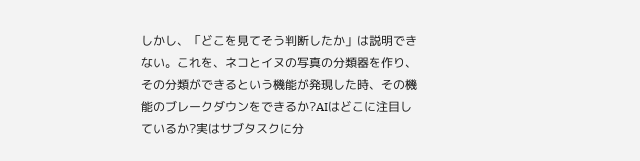しかし、「どこを見てそう判断したか」は説明できない。これを、ネコとイヌの写真の分類器を作り、その分類ができるという機能が発現した時、その機能のブレークダウンをできるか?AIはどこに注目しているか?実はサブタスクに分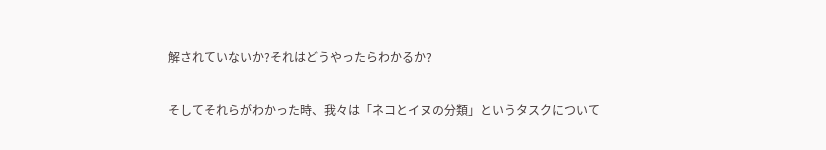解されていないか?それはどうやったらわかるか?

そしてそれらがわかった時、我々は「ネコとイヌの分類」というタスクについて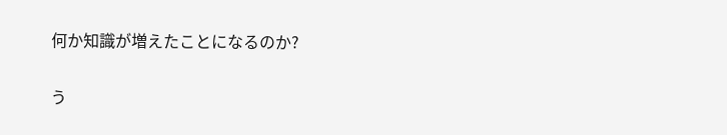何か知識が増えたことになるのか?

う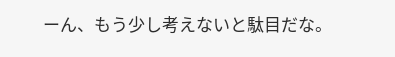ーん、もう少し考えないと駄目だな。